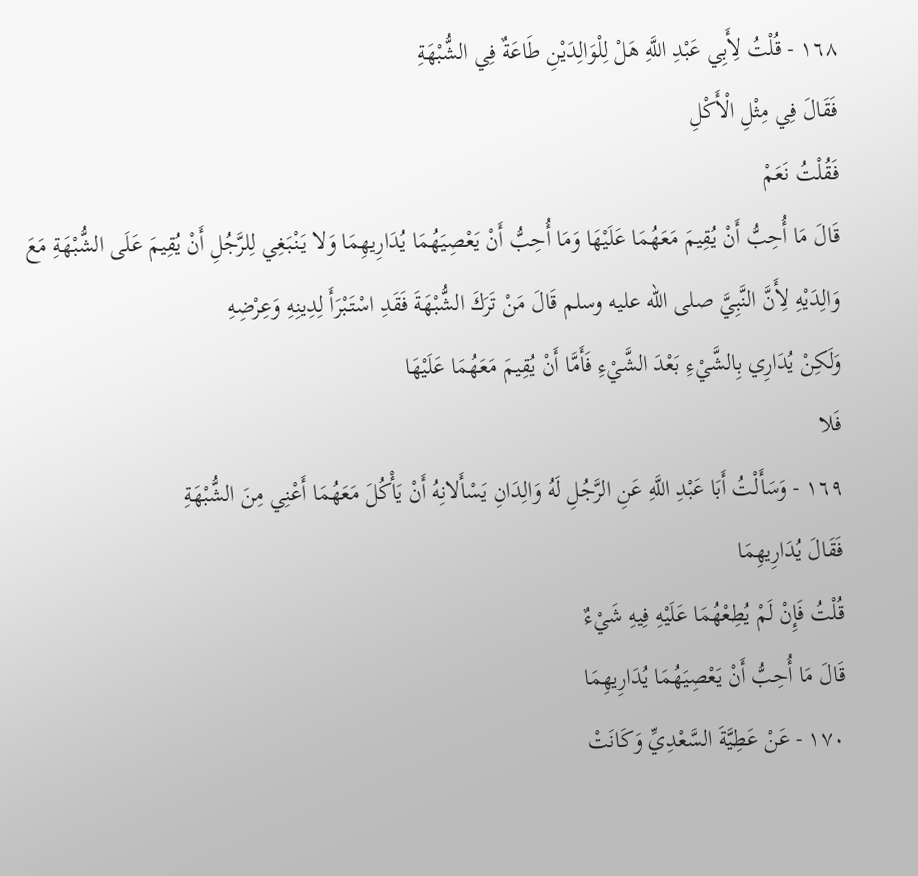١٦٨ - قُلْتُ لِأَبِي عَبْدِ اللَّهِ هَلْ لِلْوَالِدَيْنِ طَاعَةٌ فِي الشُّبْهَةِ
فَقَالَ فِي مِثْلِ الْأَكْلِ
فَقُلْتُ نَعَمْ
قَالَ مَا أُحِبُّ أَنْ يُقِيمَ مَعَهُمَا عَلَيْهَا وَمَا أُحِبُّ أَنْ يَعْصِيَهُمَا يُدَارِيهِمَا وَلا يَنْبَغِي لِلرَّجُلِ أَنْ يُقِيمَ عَلَى الشُّبْهَةِ مَعَ وَالِدَيْهِ لِأَنَّ النَّبِيَّ صلى الله عليه وسلم قَالَ مَنْ تَرَكَ الشُّبْهَةَ فَقَدِ اسْتَبْرَأَ لِدِينِهِ وَعِرْضِهِ
وَلَكِنْ يُدَارِي بِالشَّيْءِ بَعْدَ الشَّيْءِ فَأَمَّا أَنْ يُقِيمَ مَعَهُمَا عَلَيْهَا
فَلا
١٦٩ - وَسَأَلْتُ أَبَا عَبْدِ اللَّهِ عَنِ الرَّجُلِ لَهُ وَالِدَانِ يَسْأَلانِهُ أَنْ يَأْكُلَ مَعَهُمَا أَعْنِي مِنَ الشُّبْهَةِ
فَقَالَ يُدَارِيهِمَا
قُلْتُ فَإِنْ لَمْ يُطِعْهُمَا عَلَيْهِ فِيهِ شَيْءٌ
قَالَ مَا أُحِبُّ أَنْ يَعْصِيَهُمَا يُدَارِيهِمَا
١٧٠ - عَنْ عَطِيَّةَ السَّعْدِيِّ وَكَانَتْ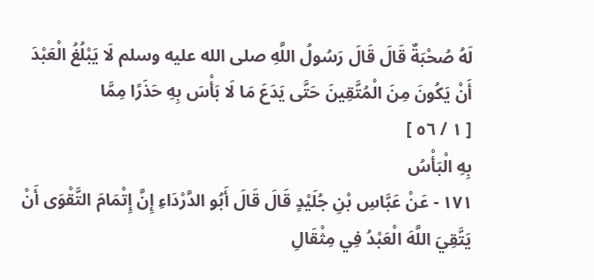لَهُ صُحْبَةٌ قَالَ قَالَ رَسُولُ اللَّهِ صلى الله عليه وسلم لَا يَبْلُغُ الْعَبْدَ أَنْ يَكُونَ مِنَ الْمُتَّقِينَ حَتَّى يَدَعَ مَا لَا بَأْسَ بِهِ حَذَرًا مِمَّا
[ ١ / ٥٦ ]
بِهِ الْبَأْسُ
١٧١ - عَنْ عَبَّاسِ بْنِ جُلَيْدٍ قَالَ قَالَ أَبُو الدَّرْدَاءِ إِنَّ إِتْمَامَ التَّقْوَى أَنْ يَتَّقِيَ اللَّهَ الْعَبْدُ فِي مِثْقَالِ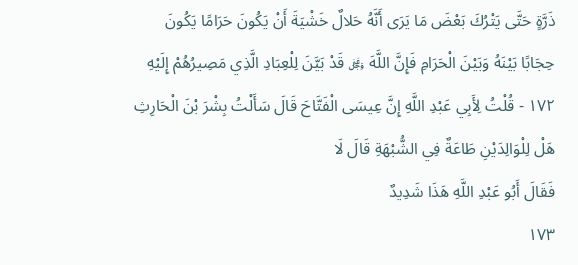ذَرَّةٍ حَتَّى يَتْرُكَ بَعْضَ مَا يَرَى أَنَّهُ حَلالٌ خَشْيَةَ أَنْ يَكُونَ حَرَامًا يَكُونَ حِجَابًا بَيْنَهُ وَبَيْنَ الْحَرَامِ فَإِنَّ اللَّهَ ﷿ قَدْ بَيَّنَ لِلْعِبَادِ الَّذِي مَصِيرُهُمْ إِلَيْهِ
١٧٢ - قُلْتُ لِأَبِي عَبْدِ اللَّهِ إِنَّ عِيسَى الْفَتَّاحَ قَالَ سَأَلْتُ بِشْرَ بْنَ الْحَارِثِ هَلْ لِلْوَالِدَيْنِ طَاعَةٌ فِي الشُّبْهَةِ قَالَ لَا
فَقَالَ أَبُو عَبْدِ اللَّهِ هَذَا شَدِيدٌ
١٧٣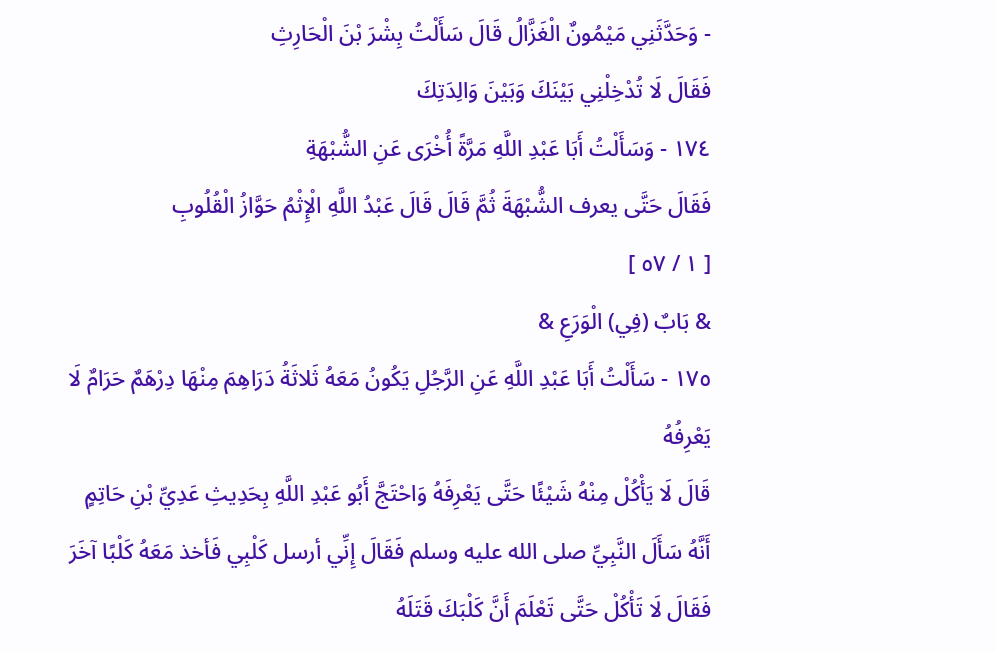- وَحَدَّثَنِي مَيْمُونٌ الْغَزَّالُ قَالَ سَأَلْتُ بِشْرَ بْنَ الْحَارِثِ
فَقَالَ لَا تُدْخِلْنِي بَيْنَكَ وَبَيْنَ وَالِدَتِكَ
١٧٤ - وَسَأَلْتُ أَبَا عَبْدِ اللَّهِ مَرَّةً أُخْرَى عَنِ الشُّبْهَةِ
فَقَالَ حَتَّى يعرف الشُّبْهَةَ ثُمَّ قَالَ قَالَ عَبْدُ اللَّهِ الْإِثْمُ حَوَّازُ الْقُلُوبِ
[ ١ / ٥٧ ]
& بَابٌ (فِي) الْوَرَعِ &
١٧٥ - سَأَلْتُ أَبَا عَبْدِ اللَّهِ عَنِ الرَّجُلِ يَكُونُ مَعَهُ ثَلاثَةُ دَرَاهِمَ مِنْهَا دِرْهَمٌ حَرَامٌ لَا يَعْرِفُهُ
قَالَ لَا يَأْكُلْ مِنْهُ شَيْئًا حَتَّى يَعْرِفَهُ وَاحْتَجَّ أَبُو عَبْدِ اللَّهِ بِحَدِيثِ عَدِيِّ بْنِ حَاتِمٍ أَنَّهُ سَأَلَ النَّبِيِّ صلى الله عليه وسلم فَقَالَ إِنِّي أرسل كَلْبِي فَأخذ مَعَهُ كَلْبًا آخَرَ
فَقَالَ لَا تَأْكُلْ حَتَّى تَعْلَمَ أَنَّ كَلْبَكَ قَتَلَهُ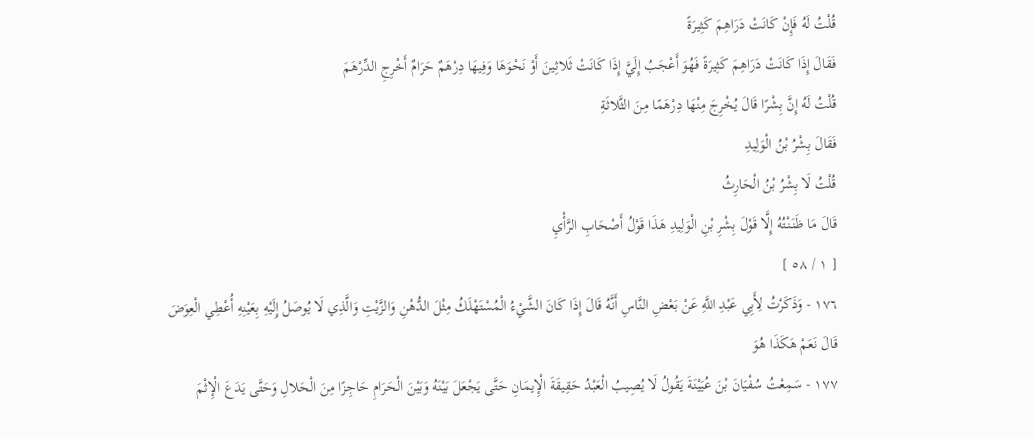قُلْتُ لَهُ فَإِنْ كَانَتْ دَرَاهِمَ كَثِيرَةً
فَقَالَ إِذَا كَانَتْ دَرَاهِمَ كَثِيرَةً فَهُوَ أَعْجَبُ إِلَيَّ إِذَا كَانَتْ ثَلاثِينَ أَوْ نَحْوَهَا وَفِيهَا دِرْهَمٌ حَرَامٌ أَخْرِجِ الدِّرْهَمَ
قُلْتُ لَهُ إِنَّ بِشْرًا قَالَ يُخْرِجَ مِنْهَا دِرْهَمًا مِنَ الثَّلاثَةِ
فَقَالَ بِشْرُ بْنُ الْوَلِيدِ
قُلْتُ لَا بِشْرُ بْنُ الْحَارِثُ
قَالَ مَا ظَنَنْتُهُ إِلَّا قَوْلَ بِشْرِ بْنِ الْوَلِيدِ هَذَا قَوْلُ أَصْحَابِ الرَّأْيِ
[ ١ / ٥٨ ]
١٧٦ - وَذَكَرْتُ لِأَبِي عَبْدِ اللَّهِ عَنْ بَعْضِ النَّاسِ أَنَّهُ قَالَ إِذَا كَانَ الشَّيْءُ الْمُسْتَهْلَكُ مِثْلَ الدُّهْنِ وَالزَّيْتِ وَالَّذِي لَا يُوصَلُ إِلَيْهِ بِعَيْنِهِ أُعْطِي الْعِوَضَ
قَالَ نَعَمْ هَكَذَا هُوَ
١٧٧ - سَمِعْتُ سُفْيَانَ بْنَ عُيَيْنَةَ يَقُولُ لَا يُصِيبُ الْعَبْدُ حَقِيقَةَ الْإِيمَانِ حَتَّى يَجْعَلَ بَيْنَهُ وَبَيْنَ الْحَرَامِ حَاجِزًا مِنَ الْحَلالِ وَحَتَّى يَدَعَ الْإِثْمَ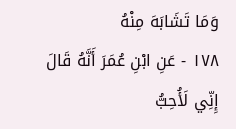وَمَا تَشَابَهَ مِنْهُ
١٧٨ - عَنِ ابْنِ عُمَرَ أَنَّهُ قَالَ إِنِّي لَأُحِبُّ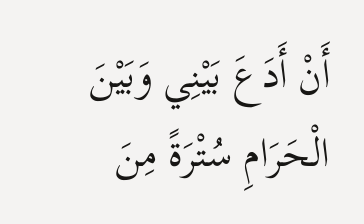أَنْ أَدَعَ بَيْنِي وَبَيْنَ الْحَرَامِ سُتْرَةً مِنَ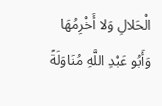الْحَلالِ وَلا أَخْرِمُهَا
وَأَبُو عَبْدِ اللَّهِ مُنَاوَلَةً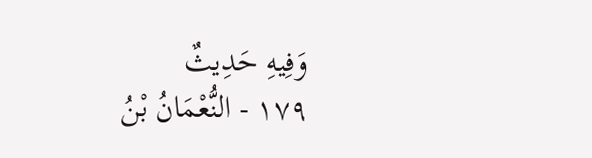وَفِيهِ حَدِيثٌ
١٧٩ - النُّعْمَانُ بْنُ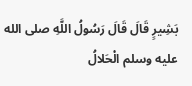بَشِيرٍ قَالَ قَالَ رَسُولُ اللَّهِ صلى الله عليه وسلم الْحَلالُ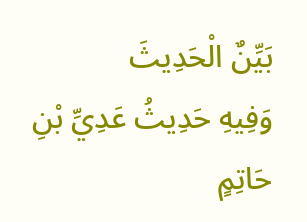بَيِّنٌ الْحَدِيثَ
وَفِيهِ حَدِيثُ عَدِيِّ بْنِ حَاتِمٍ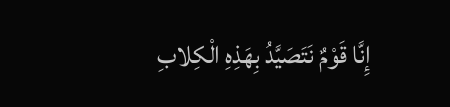إِنَّا قَوْمٌ نَتَصَيَّدُ بِهَذِهِ الْكِلابِ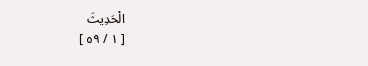الْحَدِيثَ
[ ١ / ٥٩ ]